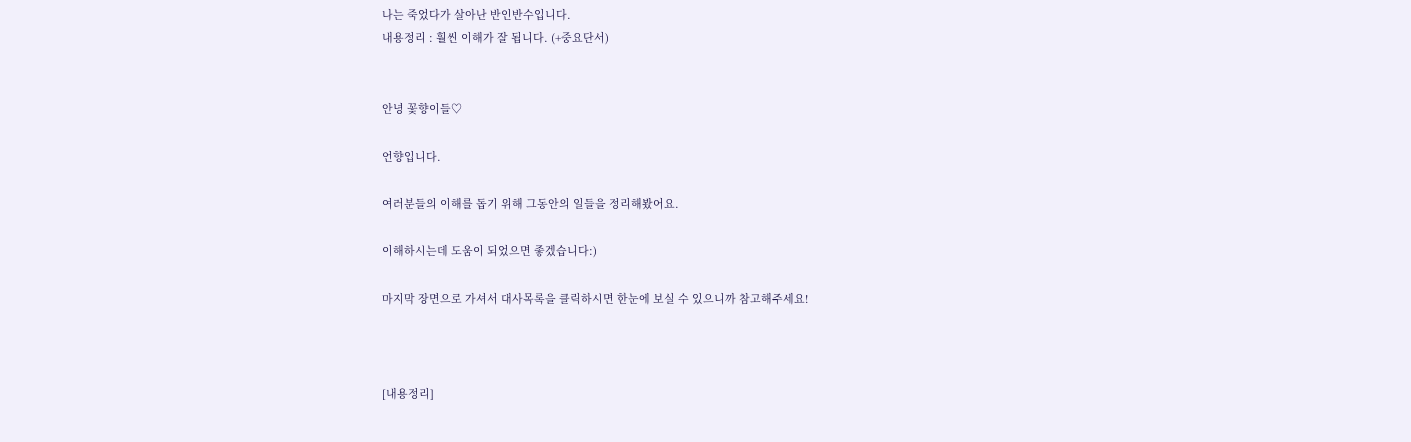나는 죽었다가 살아난 반인반수입니다.
내용정리 : 훨씬 이해가 잘 됩니다. (+중요단서)


안녕 꽃향이들♡

언향입니다.

여러분들의 이해를 돕기 위해 그동안의 일들을 정리해봤어요.

이해하시는데 도움이 되었으면 좋겠습니다:)

마지막 장면으로 가셔서 대사목록을 클릭하시면 한눈에 보실 수 있으니까 참고해주세요!



[내용정리]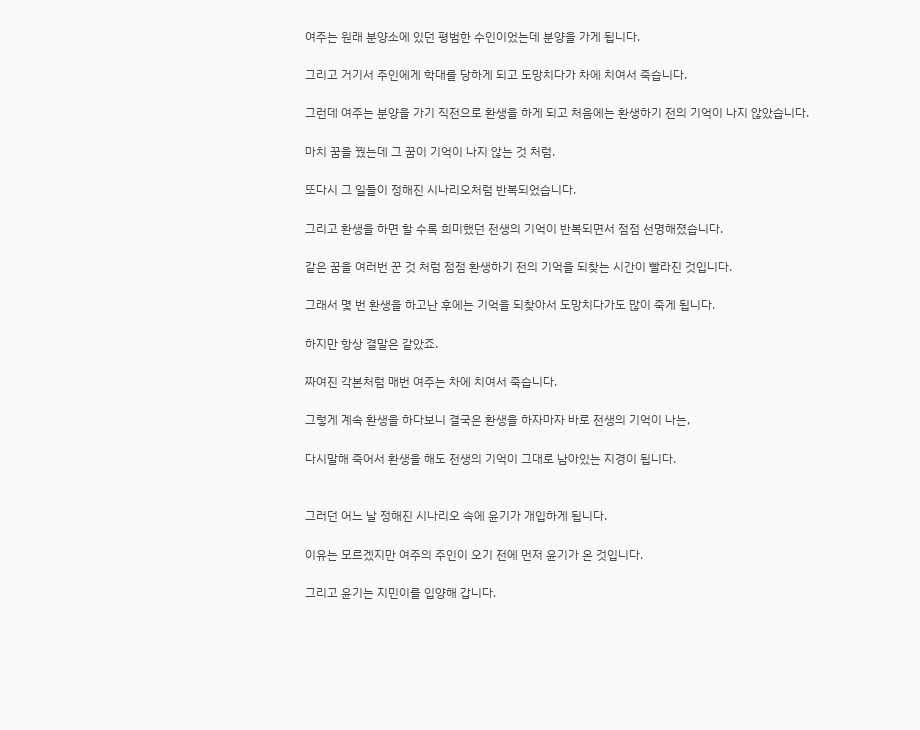여주는 원래 분양소에 있던 평범한 수인이었는데 분양을 가게 됩니다.

그리고 거기서 주인에게 학대를 당하게 되고 도망치다가 차에 치여서 죽습니다.

그런데 여주는 분양을 가기 직전으로 환생을 하게 되고 처음에는 환생하기 전의 기억이 나지 않았습니다.

마치 꿈을 꿨는데 그 꿈이 기억이 나지 않는 것 처럼.

또다시 그 일들이 정해진 시나리오처럼 반복되었습니다.

그리고 환생을 하면 할 수록 희미했던 전생의 기억이 반복되면서 점점 선명해졌습니다.

같은 꿈을 여러번 꾼 것 처럼 점점 환생하기 전의 기억을 되찾는 시간이 빨라진 것입니다.

그래서 몇 번 환생을 하고난 후에는 기억을 되찾아서 도망치다가도 많이 죽게 됩니다.

하지만 항상 결말은 같았죠.

짜여진 각본처럼 매번 여주는 차에 치여서 죽습니다.

그렇게 계속 환생을 하다보니 결국은 환생을 하자마자 바로 전생의 기억이 나는,

다시말해 죽어서 환생을 해도 전생의 기억이 그대로 남아있는 지경이 됩니다.


그러던 어느 날 정해진 시나리오 속에 윤기가 개입하게 됩니다.

이유는 모르겠지만 여주의 주인이 오기 전에 먼저 윤기가 온 것입니다.

그리고 윤기는 지민이를 입양해 갑니다.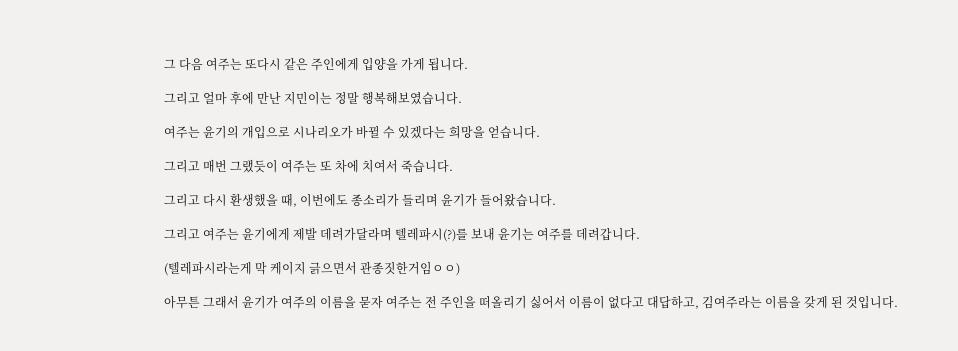그 다음 여주는 또다시 같은 주인에게 입양을 가게 됩니다.

그리고 얼마 후에 만난 지민이는 정말 행복해보였습니다.

여주는 윤기의 개입으로 시나리오가 바뀔 수 있겠다는 희망을 얻습니다.

그리고 매번 그랬듯이 여주는 또 차에 치여서 죽습니다.

그리고 다시 환생했을 때, 이번에도 종소리가 들리며 윤기가 들어왔습니다.

그리고 여주는 윤기에게 제발 데려가달라며 텔레파시(?)를 보내 윤기는 여주를 데려갑니다.

(텔레파시라는게 막 케이지 긁으면서 관종짓한거임ㅇㅇ)

아무튼 그래서 윤기가 여주의 이름을 묻자 여주는 전 주인을 떠올리기 싫어서 이름이 없다고 대답하고, 김여주라는 이름을 갖게 된 것입니다.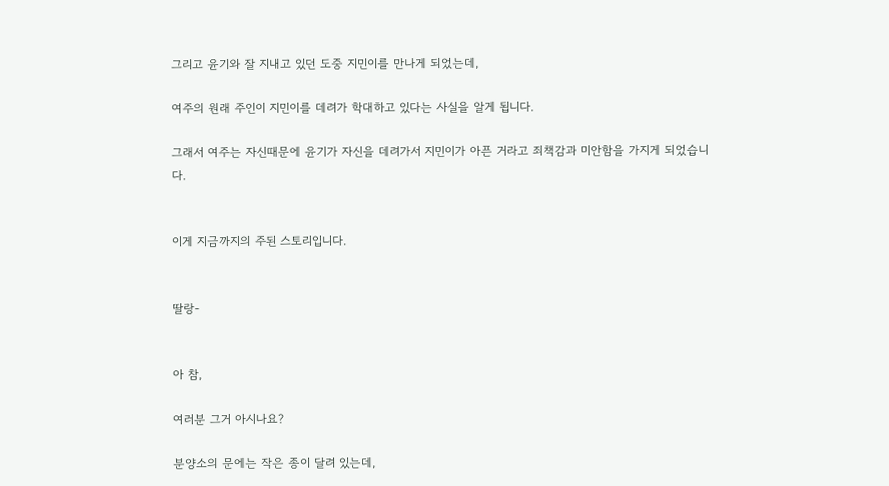그리고 윤기와 잘 지내고 있던 도중 지민이를 만나게 되었는데,

여주의 원래 주인이 지민이를 데려가 학대하고 있다는 사실을 알게 됩니다.

그래서 여주는 자신때문에 윤기가 자신을 데려가서 지민이가 아픈 거라고 죄책감과 미안함을 가지게 되었습니다.


이게 지금까지의 주된 스토리입니다.


딸랑-


아 참,

여러분 그거 아시나요?

분양소의 문에는 작은 종이 달려 있는데,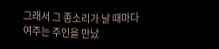그래서 그 종소리가 날 때마다 여주는 주인을 만났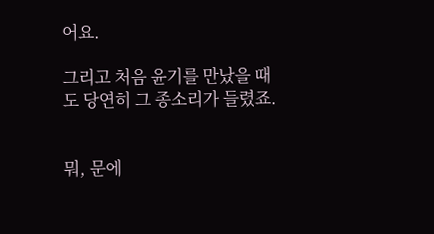어요.

그리고 처음 윤기를 만났을 때도 당연히 그 종소리가 들렸죠.


뭐, 문에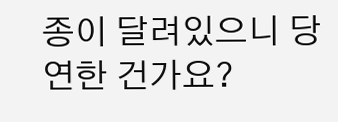종이 달려있으니 당연한 건가요?